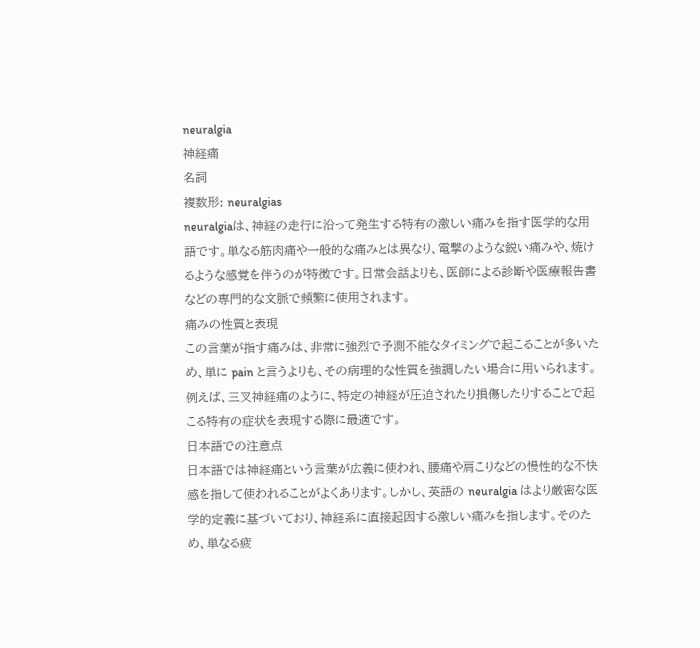neuralgia
神経痛
名詞
複数形: neuralgias
neuralgiaは、神経の走行に沿って発生する特有の激しい痛みを指す医学的な用語です。単なる筋肉痛や一般的な痛みとは異なり、電撃のような鋭い痛みや、焼けるような感覚を伴うのが特徴です。日常会話よりも、医師による診断や医療報告書などの専門的な文脈で頻繁に使用されます。
痛みの性質と表現
この言葉が指す痛みは、非常に強烈で予測不能なタイミングで起こることが多いため、単に pain と言うよりも、その病理的な性質を強調したい場合に用いられます。例えば、三叉神経痛のように、特定の神経が圧迫されたり損傷したりすることで起こる特有の症状を表現する際に最適です。
日本語での注意点
日本語では神経痛という言葉が広義に使われ、腰痛や肩こりなどの慢性的な不快感を指して使われることがよくあります。しかし、英語の neuralgia はより厳密な医学的定義に基づいており、神経系に直接起因する激しい痛みを指します。そのため、単なる疲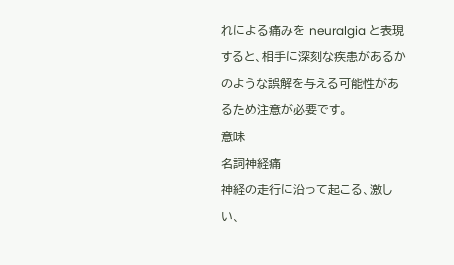れによる痛みを neuralgia と表現すると、相手に深刻な疾患があるかのような誤解を与える可能性があるため注意が必要です。
意味
名詞神経痛
神経の走行に沿って起こる、激しい、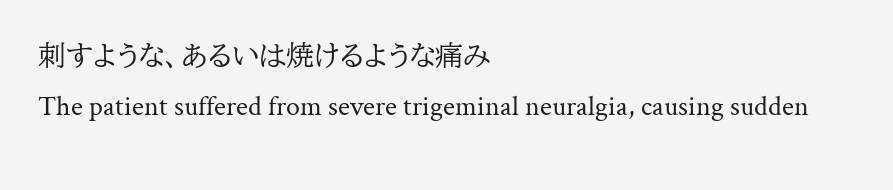刺すような、あるいは焼けるような痛み
The patient suffered from severe trigeminal neuralgia, causing sudden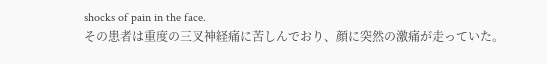shocks of pain in the face.
その患者は重度の三叉神経痛に苦しんでおり、顔に突然の激痛が走っていた。